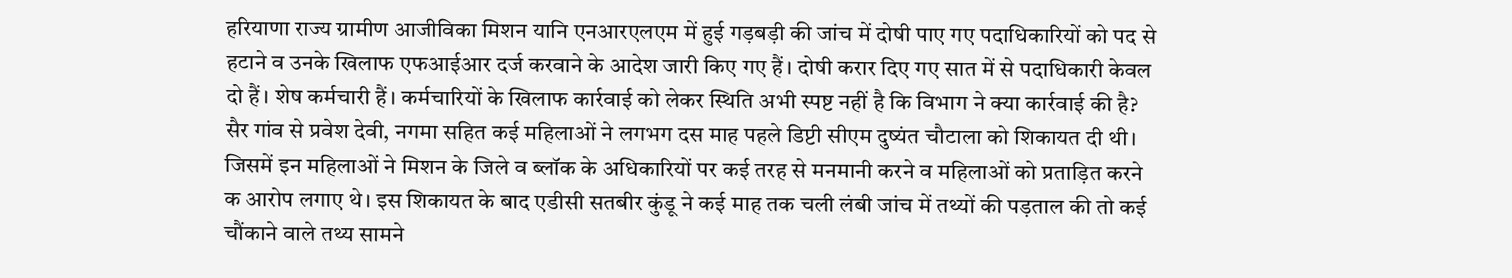हरियाणा राज्य ग्रामीण आजीविका मिशन यानि एनआरएलएम में हुई गड़बड़ी की जांच में दोषी पाए गए पदाधिकारियों को पद से हटाने व उनके खिलाफ एफआईआर दर्ज करवाने के आदेश जारी किए गए हैं। दोषी करार दिए गए सात में से पदाधिकारी केवल दो हैं। शेष कर्मचारी हैं। कर्मचारियों के खिलाफ कार्रवाई को लेकर स्थिति अभी स्पष्ट नहीं है कि विभाग ने क्या कार्रवाई की है?
सैर गांव से प्रवेश देवी, नगमा सहित कई महिलाओं ने लगभग दस माह पहले डिप्टी सीएम दुष्यंत चौटाला को शिकायत दी थी। जिसमें इन महिलाओं ने मिशन के जिले व ब्लॉक के अधिकारियों पर कई तरह से मनमानी करने व महिलाओं को प्रताड़ित करने क आरोप लगाए थे। इस शिकायत के बाद एडीसी सतबीर कुंडू ने कई माह तक चली लंबी जांच में तथ्यों की पड़ताल की तो कई चौंकाने वाले तथ्य सामने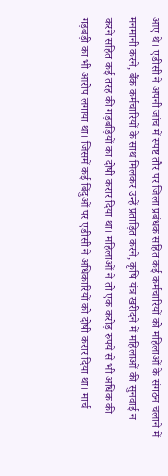आए थे। एडीसी ने अपनी जांच में स्पष्ट तौर पर जिला प्रबंधक सहित कई कर्मचारियों को महिलाओं के संगठन चलाने में मनमानी करने, बैंक कर्मचारियों के साथ मिलकर उन्हें प्रताड़ित करने, कृषि यंत्र खरीदने में महिलाओं की सुनवाई न करने सहित कई तरह की गड़बड़ियों का दोषी करार दिया था। महिलाओं ने तो एक करोड़ रुपये से भी अधिक की गड़बड़ी का भी आरोप लगाया था। जिसमें कई बिंदुओं पर एडीसी ने अधिकारियों को दोषी करार दिया था। मार्च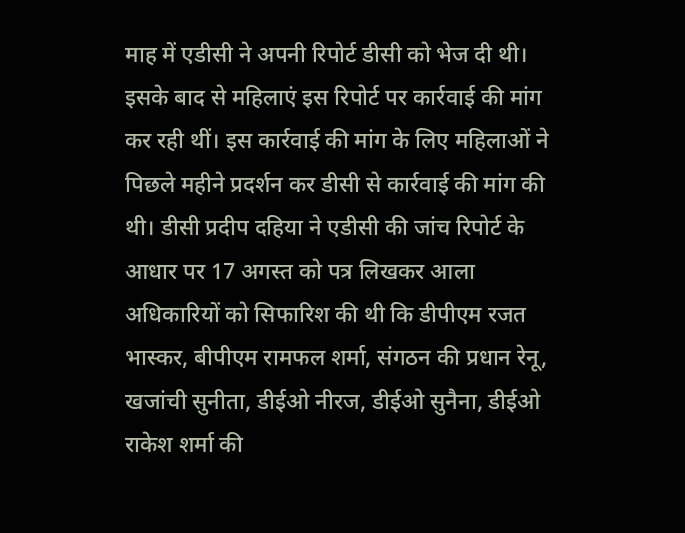माह में एडीसी ने अपनी रिपोर्ट डीसी को भेज दी थी। इसके बाद से महिलाएं इस रिपोर्ट पर कार्रवाई की मांग कर रही थीं। इस कार्रवाई की मांग के लिए महिलाओं ने पिछले महीने प्रदर्शन कर डीसी से कार्रवाई की मांग की थी। डीसी प्रदीप दहिया ने एडीसी की जांच रिपोर्ट के आधार पर 17 अगस्त को पत्र लिखकर आला अधिकारियों को सिफारिश की थी कि डीपीएम रजत भास्कर, बीपीएम रामफल शर्मा, संगठन की प्रधान रेनू, खजांची सुनीता, डीईओ नीरज, डीईओ सुनैना, डीईओ राकेश शर्मा की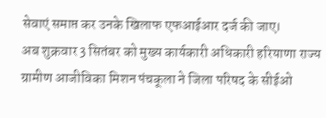सेवाएं समाप्त कर उनके खिलाफ एफआईआर दर्ज की जाए।
अब शुक्रवार 3 सितंबर को मुख्य कार्यकारी अधिकारी हरियाणा राज्य ग्रामीण आजीविका मिशन पंचकूला ने जिला परिषद के सीईओ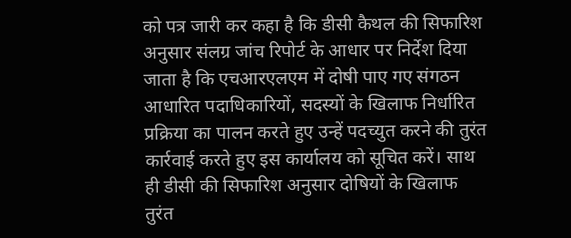को पत्र जारी कर कहा है कि डीसी कैथल की सिफारिश अनुसार संलग्र जांच रिपोर्ट के आधार पर निर्देश दिया जाता है कि एचआरएलएम में दोषी पाए गए संगठन आधारित पदाधिकारियों, सदस्यों के खिलाफ निर्धारित प्रक्रिया का पालन करते हुए उन्हें पदच्युत करने की तुरंत कार्रवाई करते हुए इस कार्यालय को सूचित करें। साथ ही डीसी की सिफारिश अनुसार दोषियों के खिलाफ तुरंत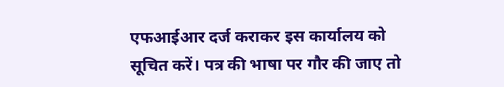एफआईआर दर्ज कराकर इस कार्यालय को सूचित करें। पत्र की भाषा पर गौर की जाए तो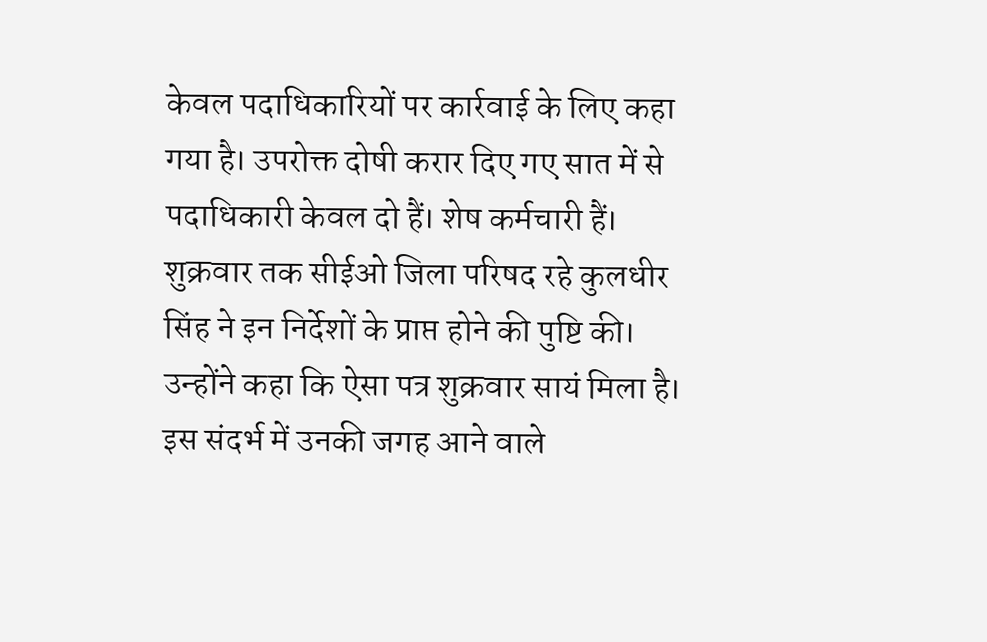केवल पदाधिकारियों पर कार्रवाई के लिए कहा गया है। उपरोक्त दोषी करार दिए गए सात में से पदाधिकारी केवल दो हैं। शेष कर्मचारी हैं।
शुक्रवार तक सीईओ जिला परिषद रहे कुलधीर सिंह ने इन निर्देशों के प्राप्त होने की पुष्टि की। उन्होंने कहा कि ऐसा पत्र शुक्रवार सायं मिला है। इस संदर्भ में उनकी जगह आने वाले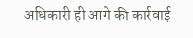अधिकारी ही आगे की कार्रवाई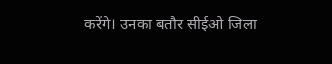करेंगे। उनका बतौर सीईओ जिला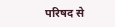परिषद से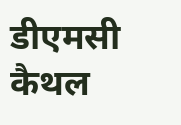डीएमसी कैथल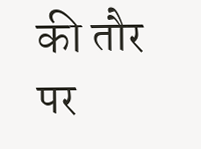की तौर पर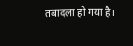तबादला हो गया है।